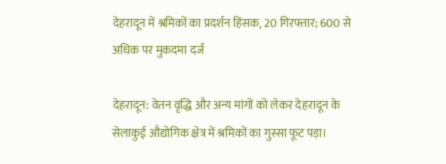देहरादून में श्रमिकों का प्रदर्शन हिंसक, 20 गिरफ्तार; 600 से अधिक पर मुकदमा दर्ज

देहरादून: वेतन वृद्धि और अन्य मांगों को लेकर देहरादून के सेलाकुई औद्योगिक क्षेत्र में श्रमिकों का गुस्सा फूट पड़ा।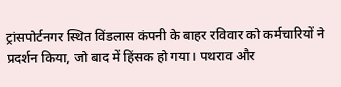ट्रांसपोर्टनगर स्थित विंडलास कंपनी के बाहर रविवार को कर्मचारियों ने प्रदर्शन किया, जो बाद में हिंसक हो गया। पथराव और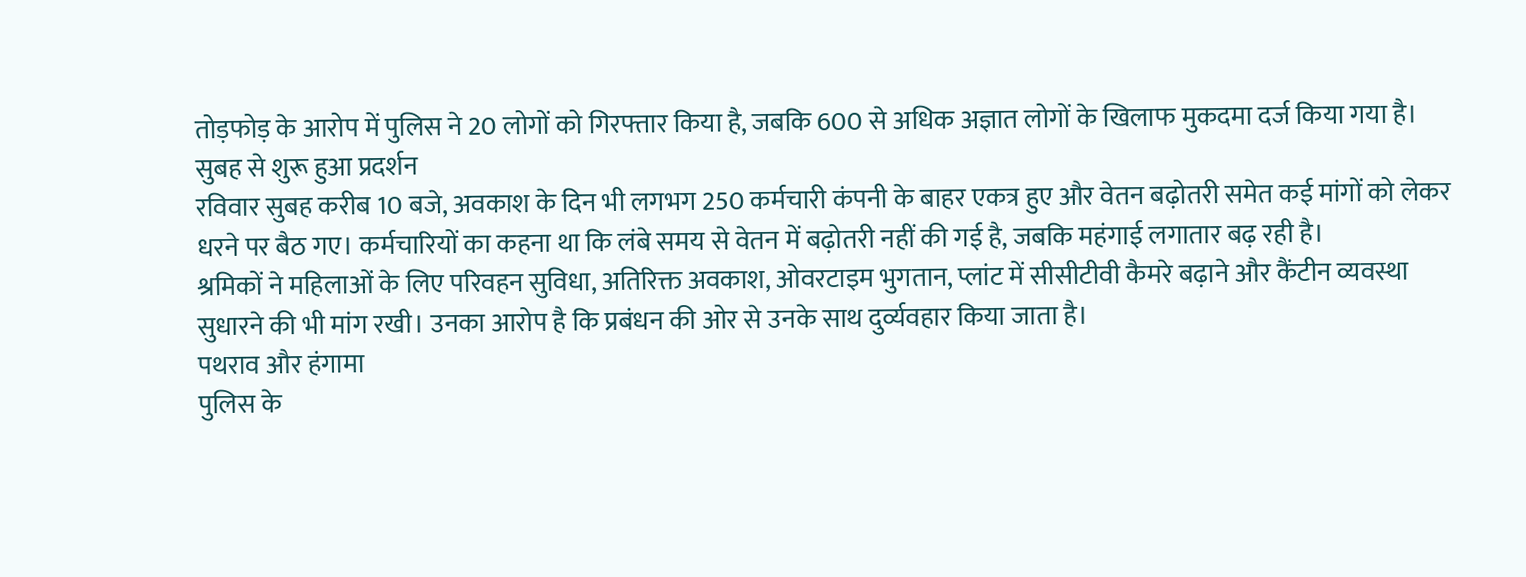तोड़फोड़ के आरोप में पुलिस ने 20 लोगों को गिरफ्तार किया है, जबकि 600 से अधिक अज्ञात लोगों के खिलाफ मुकदमा दर्ज किया गया है।
सुबह से शुरू हुआ प्रदर्शन
रविवार सुबह करीब 10 बजे, अवकाश के दिन भी लगभग 250 कर्मचारी कंपनी के बाहर एकत्र हुए और वेतन बढ़ोतरी समेत कई मांगों को लेकर धरने पर बैठ गए। कर्मचारियों का कहना था कि लंबे समय से वेतन में बढ़ोतरी नहीं की गई है, जबकि महंगाई लगातार बढ़ रही है।
श्रमिकों ने महिलाओं के लिए परिवहन सुविधा, अतिरिक्त अवकाश, ओवरटाइम भुगतान, प्लांट में सीसीटीवी कैमरे बढ़ाने और कैंटीन व्यवस्था सुधारने की भी मांग रखी। उनका आरोप है कि प्रबंधन की ओर से उनके साथ दुर्व्यवहार किया जाता है।
पथराव और हंगामा
पुलिस के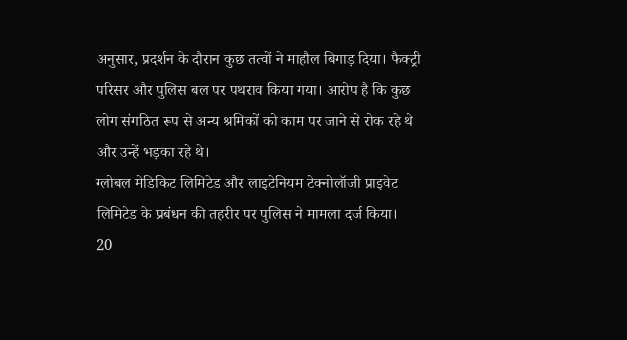अनुसार, प्रदर्शन के दौरान कुछ तत्वों ने माहौल बिगाड़ दिया। फैक्ट्री परिसर और पुलिस बल पर पथराव किया गया। आरोप है कि कुछ लोग संगठित रूप से अन्य श्रमिकों को काम पर जाने से रोक रहे थे और उन्हें भड़का रहे थे।
ग्लोबल मेडिकिट लिमिटेड और लाइटेनियम टेक्नोलॉजी प्राइवेट लिमिटेड के प्रबंधन की तहरीर पर पुलिस ने मामला दर्ज किया।
20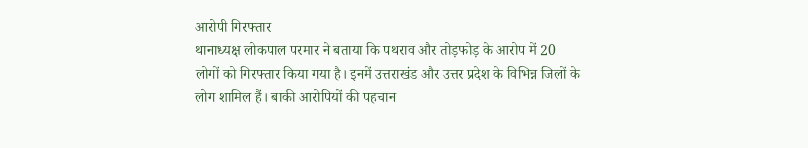आरोपी गिरफ्तार
थानाध्यक्ष लोकपाल परमार ने बताया कि पथराव और तोड़फोड़ के आरोप में 20 लोगों को गिरफ्तार किया गया है। इनमें उत्तराखंड और उत्तर प्रदेश के विभिन्न जिलों के लोग शामिल हैं। बाकी आरोपियों की पहचान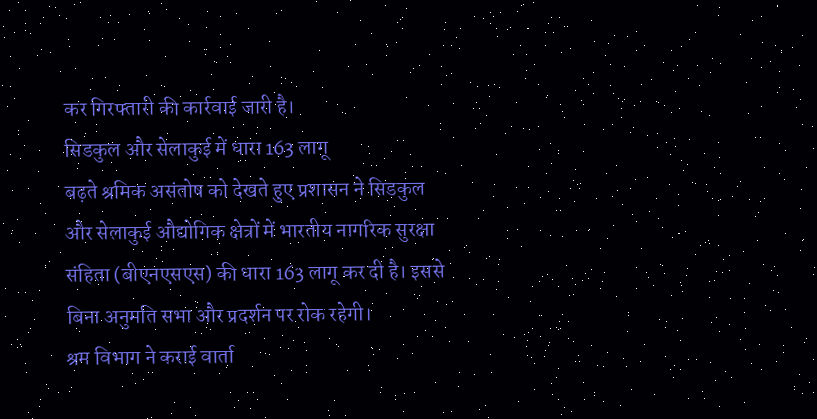कर गिरफ्तारी की कार्रवाई जारी है।
सिडकुल और सेलाकुई में धारा 163 लागू
बढ़ते श्रमिक असंतोष को देखते हुए प्रशासन ने सिडकुल और सेलाकुई औद्योगिक क्षेत्रों में भारतीय नागरिक सुरक्षा संहिता (बीएनएसएस) की धारा 163 लागू कर दी है। इससे बिना अनुमति सभा और प्रदर्शन पर रोक रहेगी।
श्रम विभाग ने कराई वार्ता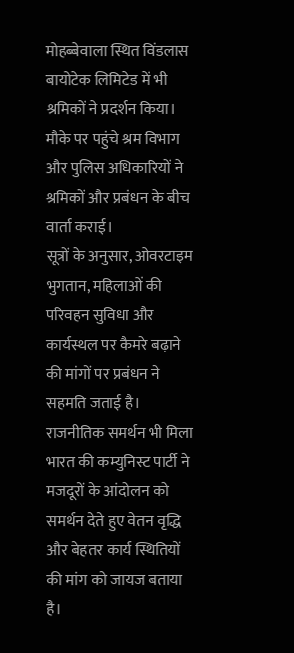मोहब्बेवाला स्थित विंडलास बायोटेक लिमिटेड में भी श्रमिकों ने प्रदर्शन किया। मौके पर पहुंचे श्रम विभाग और पुलिस अधिकारियों ने श्रमिकों और प्रबंधन के बीच वार्ता कराई।
सूत्रों के अनुसार, ओवरटाइम भुगतान, महिलाओं की परिवहन सुविधा और कार्यस्थल पर कैमरे बढ़ाने की मांगों पर प्रबंधन ने सहमति जताई है।
राजनीतिक समर्थन भी मिला
भारत की कम्युनिस्ट पार्टी ने मजदूरों के आंदोलन को समर्थन देते हुए वेतन वृद्धि और बेहतर कार्य स्थितियों की मांग को जायज बताया है।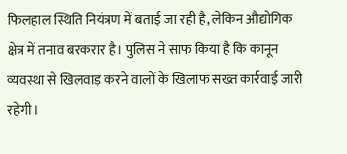फिलहाल स्थिति नियंत्रण में बताई जा रही है, लेकिन औद्योगिक क्षेत्र में तनाव बरकरार है। पुलिस ने साफ किया है कि कानून व्यवस्था से खिलवाड़ करने वालों के खिलाफ सख्त कार्रवाई जारी रहेगी।